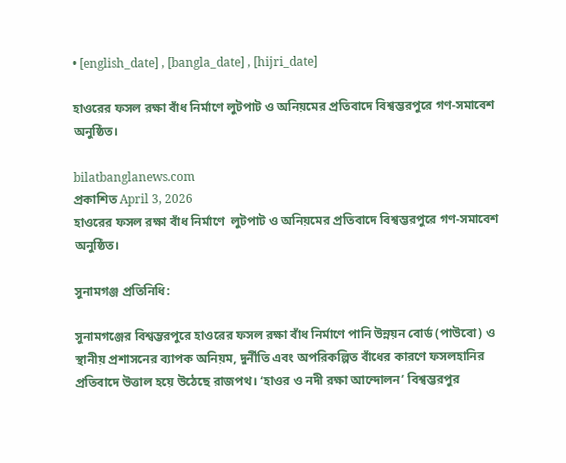• [english_date] , [bangla_date] , [hijri_date]

হাওরের ফসল রক্ষা বাঁধ নির্মাণে লুটপাট ও অনিয়মের প্রতিবাদে বিশ্বম্ভরপুরে গণ-সমাবেশ অনুষ্ঠিত।

bilatbanglanews.com
প্রকাশিত April 3, 2026
হাওরের ফসল রক্ষা বাঁধ নির্মাণে  লুটপাট ও অনিয়মের প্রতিবাদে বিশ্বম্ভরপুরে গণ-সমাবেশ অনুষ্ঠিত।

সুনামগঞ্জ প্রতিনিধি:

সুনামগঞ্জের বিশ্বম্ভরপুরে হাওরের ফসল রক্ষা বাঁধ নির্মাণে পানি উন্নয়ন বোর্ড (পাউবো) ও স্থানীয় প্রশাসনের ব্যাপক অনিয়ম, দুর্নীতি এবং অপরিকল্পিত বাঁধের কারণে ফসলহানির প্রতিবাদে উত্তাল হয়ে উঠেছে রাজপথ। ‘হাওর ও নদী রক্ষা আন্দোলন’ বিশ্বম্ভরপুর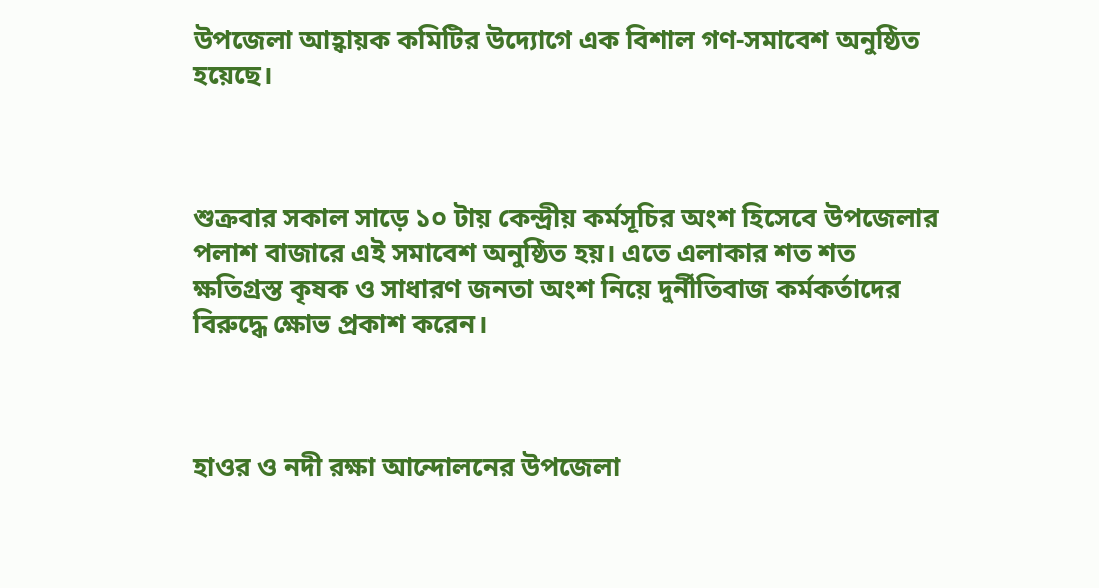উপজেলা আহ্বায়ক কমিটির উদ্যোগে এক বিশাল গণ-সমাবেশ অনুষ্ঠিত হয়েছে।



শুক্রবার সকাল সাড়ে ১০ টায় কেন্দ্রীয় কর্মসূচির অংশ হিসেবে উপজেলার পলাশ বাজারে এই সমাবেশ অনুষ্ঠিত হয়। এতে এলাকার শত শত ক্ষতিগ্রস্ত কৃষক ও সাধারণ জনতা অংশ নিয়ে দুর্নীতিবাজ কর্মকর্তাদের বিরুদ্ধে ক্ষোভ প্রকাশ করেন।



হাওর ও নদী রক্ষা আন্দোলনের উপজেলা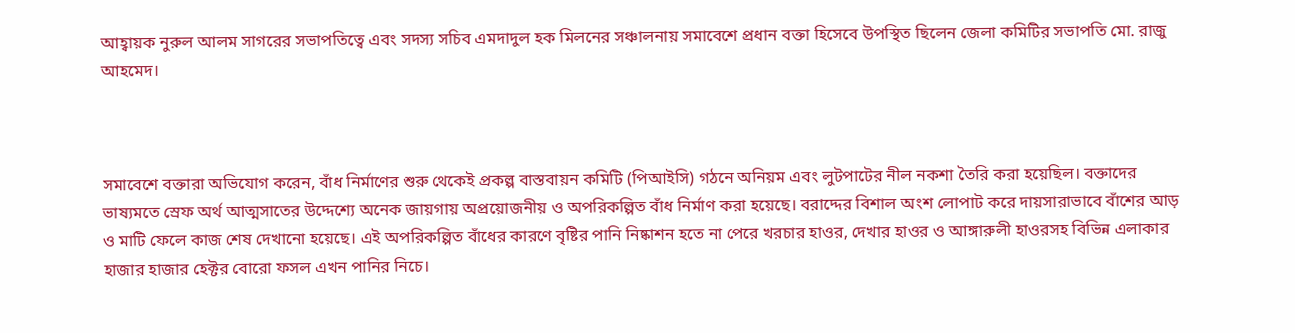আহ্বায়ক নুরুল আলম সাগরের সভাপতিত্বে এবং সদস্য সচিব এমদাদুল হক মিলনের সঞ্চালনায় সমাবেশে প্রধান বক্তা হিসেবে উপস্থিত ছিলেন জেলা কমিটির সভাপতি মো. রাজু আহমেদ।



সমাবেশে বক্তারা অভিযোগ করেন, বাঁধ নির্মাণের শুরু থেকেই প্রকল্প বাস্তবায়ন কমিটি (পিআইসি) গঠনে অনিয়ম এবং লুটপাটের নীল নকশা তৈরি করা হয়েছিল। বক্তাদের ভাষ্যমতে স্রেফ অর্থ আত্মসাতের উদ্দেশ্যে অনেক জায়গায় অপ্রয়োজনীয় ও অপরিকল্পিত বাঁধ নির্মাণ করা হয়েছে। বরাদ্দের বিশাল অংশ লোপাট করে দায়সারাভাবে বাঁশের আড় ও মাটি ফেলে কাজ শেষ দেখানো হয়েছে। এই অপরিকল্পিত বাঁধের কারণে বৃষ্টির পানি নিষ্কাশন হতে না পেরে খরচার হাওর, দেখার হাওর ও আঙ্গারুলী হাওরসহ বিভিন্ন এলাকার হাজার হাজার হেক্টর বোরো ফসল এখন পানির নিচে।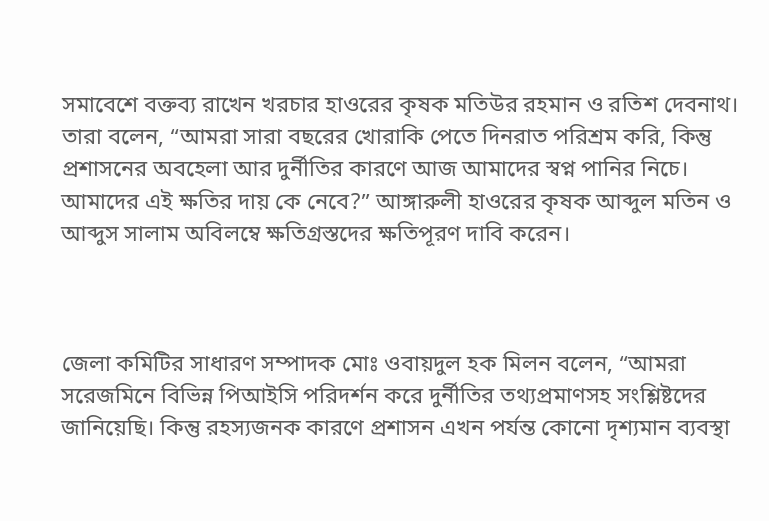সমাবেশে বক্তব্য রাখেন খরচার হাওরের কৃষক মতিউর রহমান ও রতিশ দেবনাথ। তারা বলেন, “আমরা সারা বছরের খোরাকি পেতে দিনরাত পরিশ্রম করি, কিন্তু প্রশাসনের অবহেলা আর দুর্নীতির কারণে আজ আমাদের স্বপ্ন পানির নিচে। আমাদের এই ক্ষতির দায় কে নেবে?” আঙ্গারুলী হাওরের কৃষক আব্দুল মতিন ও আব্দুস সালাম অবিলম্বে ক্ষতিগ্রস্তদের ক্ষতিপূরণ দাবি করেন।



জেলা কমিটির সাধারণ সম্পাদক মোঃ ওবায়দুল হক মিলন বলেন, “আমরা সরেজমিনে বিভিন্ন পিআইসি পরিদর্শন করে দুর্নীতির তথ্যপ্রমাণসহ সংশ্লিষ্টদের জানিয়েছি। কিন্তু রহস্যজনক কারণে প্রশাসন এখন পর্যন্ত কোনো দৃশ্যমান ব্যবস্থা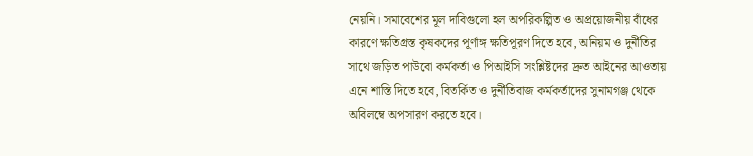নেয়নি। সমাবেশের মূল দাবিগুলো হল অপরিকল্পিত ও অপ্রয়োজনীয় বাঁধের কারণে ক্ষতিগ্রস্ত কৃষকদের পূর্ণাঙ্গ ক্ষতিপূরণ দিতে হবে, অনিয়ম ও দুর্নীতির সাথে জড়িত পাউবো কর্মকর্তা ও পিআইসি সংশ্লিষ্টদের দ্রুত আইনের আওতায় এনে শাস্তি দিতে হবে, বিতর্কিত ও দুর্নীতিবাজ কর্মকর্তাদের সুনামগঞ্জ থেকে অবিলম্বে অপসারণ করতে হবে।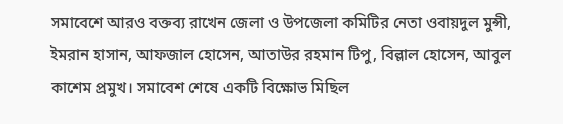সমাবেশে আরও বক্তব্য রাখেন জেলা ও উপজেলা কমিটির নেতা ওবায়দুল মুন্সী, ইমরান হাসান, আফজাল হোসেন, আতাউর রহমান টিপু, বিল্লাল হোসেন, আবুল কাশেম প্রমুখ। সমাবেশ শেষে একটি বিক্ষোভ মিছিল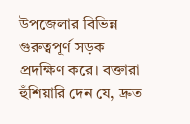উপজেলার বিভিন্ন গুরুত্বপূর্ণ সড়ক প্রদক্ষিণ করে। বক্তারা হুঁশিয়ারি দেন যে, দ্রুত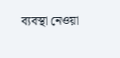ব্যবস্থা নেওয়া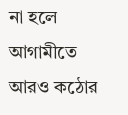না হলে আগামীতে আরও কঠোর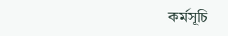কর্মসূচি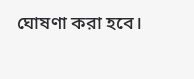ঘোষণা করা হবে।